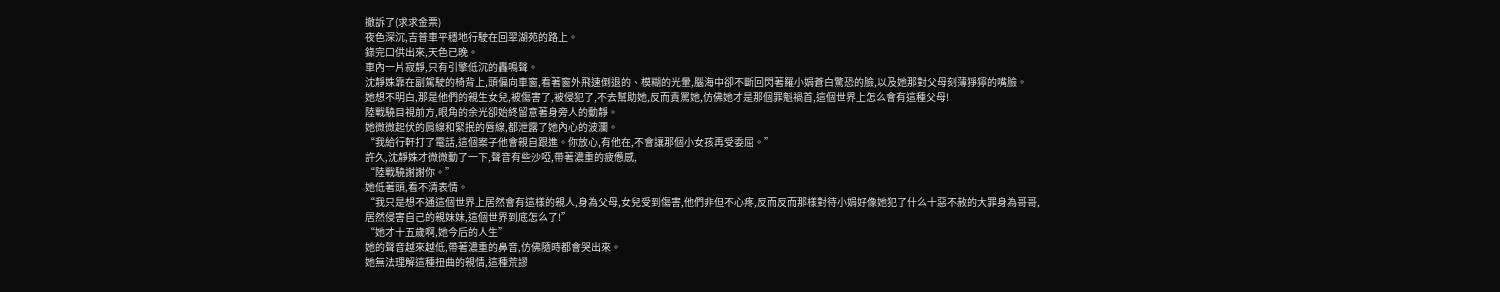撤訴了(求求金票)
夜色深沉,吉普車平穩地行駛在回翠湖苑的路上。
錄完口供出來,天色已晚。
車內一片寂靜,只有引擎低沉的轟鳴聲。
沈靜姝靠在副駕駛的椅背上,頭偏向車窗,看著窗外飛速倒退的、模糊的光暈,腦海中卻不斷回閃著羅小娟蒼白驚恐的臉,以及她那對父母刻薄猙獰的嘴臉。
她想不明白,那是他們的親生女兒,被傷害了,被侵犯了,不去幫助她,反而責罵她,仿佛她才是那個罪魁禍首,這個世界上怎么會有這種父母!
陸戰驍目視前方,眼角的余光卻始終留意著身旁人的動靜。
她微微起伏的肩線和緊抿的唇線,都泄露了她內心的波瀾。
“我給行軒打了電話,這個案子他會親自跟進。你放心,有他在,不會讓那個小女孩再受委屈。”
許久,沈靜姝才微微動了一下,聲音有些沙啞,帶著濃重的疲憊感,
“陸戰驍謝謝你。”
她低著頭,看不清表情。
“我只是想不通這個世界上居然會有這樣的親人,身為父母,女兒受到傷害,他們非但不心疼,反而反而那樣對待小娟好像她犯了什么十惡不赦的大罪身為哥哥,居然侵害自己的親妹妹,這個世界到底怎么了!”
“她才十五歲啊,她今后的人生”
她的聲音越來越低,帶著濃重的鼻音,仿佛隨時都會哭出來。
她無法理解這種扭曲的親情,這種荒謬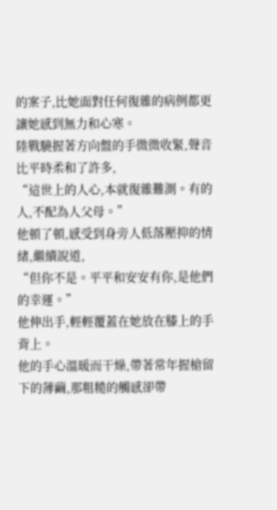的案子,比她面對任何復雜的病例都更讓她感到無力和心寒。
陸戰驍握著方向盤的手微微收緊,聲音比平時柔和了許多,
“這世上的人心,本就復雜難測。有的人,不配為人父母。”
他頓了頓,感受到身旁人低落壓抑的情緒,繼續說道,
“但你不是。平平和安安有你,是他們的幸運。”
他伸出手,輕輕覆蓋在她放在膝上的手背上。
他的手心溫暖而干燥,帶著常年握槍留下的薄繭,那粗糙的觸感卻帶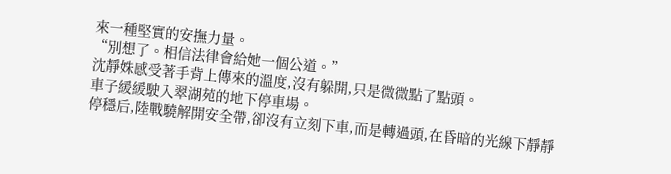來一種堅實的安撫力量。
“別想了。相信法律會給她一個公道。”
沈靜姝感受著手背上傳來的溫度,沒有躲開,只是微微點了點頭。
車子緩緩駛入翠湖苑的地下停車場。
停穩后,陸戰驍解開安全帶,卻沒有立刻下車,而是轉過頭,在昏暗的光線下靜靜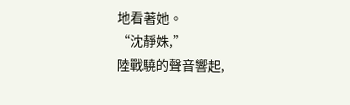地看著她。
“沈靜姝,”
陸戰驍的聲音響起,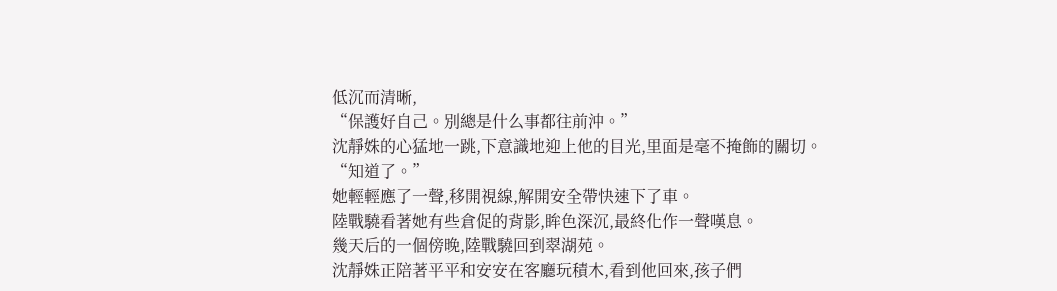低沉而清晰,
“保護好自己。別總是什么事都往前沖。”
沈靜姝的心猛地一跳,下意識地迎上他的目光,里面是毫不掩飾的關切。
“知道了。”
她輕輕應了一聲,移開視線,解開安全帶快速下了車。
陸戰驍看著她有些倉促的背影,眸色深沉,最終化作一聲嘆息。
幾天后的一個傍晚,陸戰驍回到翠湖苑。
沈靜姝正陪著平平和安安在客廳玩積木,看到他回來,孩子們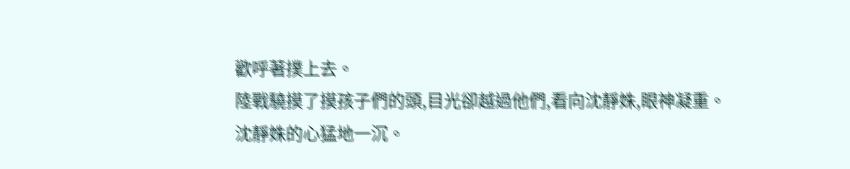歡呼著撲上去。
陸戰驍摸了摸孩子們的頭,目光卻越過他們,看向沈靜姝,眼神凝重。
沈靜姝的心猛地一沉。